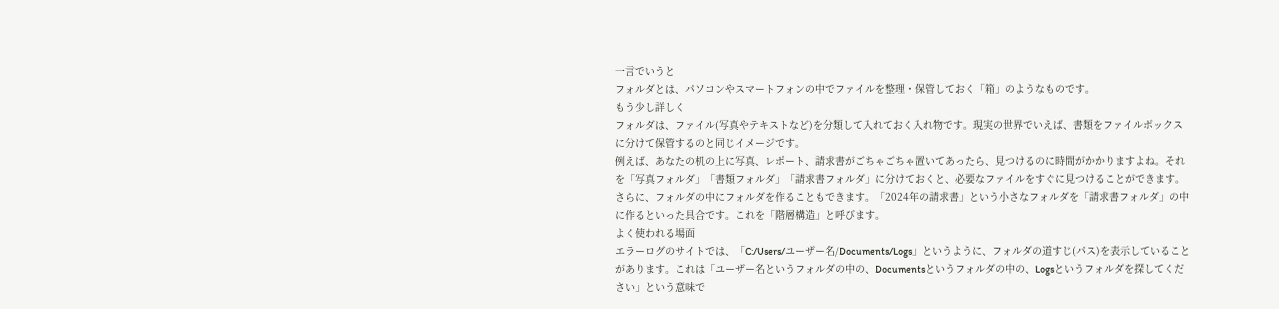一言でいうと
フォルダとは、パソコンやスマートフォンの中でファイルを整理・保管しておく「箱」のようなものです。
もう少し詳しく
フォルダは、ファイル(写真やテキストなど)を分類して入れておく入れ物です。現実の世界でいえば、書類をファイルボックスに分けて保管するのと同じイメージです。
例えば、あなたの机の上に写真、レポート、請求書がごちゃごちゃ置いてあったら、見つけるのに時間がかかりますよね。それを「写真フォルダ」「書類フォルダ」「請求書フォルダ」に分けておくと、必要なファイルをすぐに見つけることができます。
さらに、フォルダの中にフォルダを作ることもできます。「2024年の請求書」という小さなフォルダを「請求書フォルダ」の中に作るといった具合です。これを「階層構造」と呼びます。
よく使われる場面
エラーログのサイトでは、「C:/Users/ユーザー名/Documents/Logs」というように、フォルダの道すじ(パス)を表示していることがあります。これは「ユーザー名というフォルダの中の、Documentsというフォルダの中の、Logsというフォルダを探してください」という意味で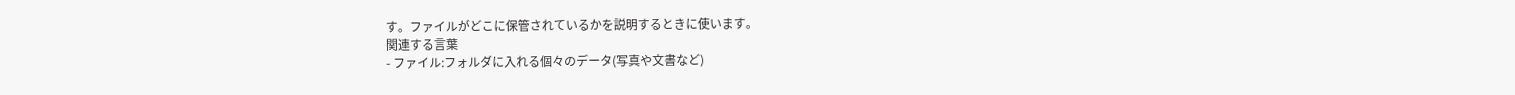す。ファイルがどこに保管されているかを説明するときに使います。
関連する言葉
- ファイル:フォルダに入れる個々のデータ(写真や文書など)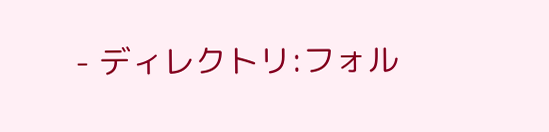- ディレクトリ:フォル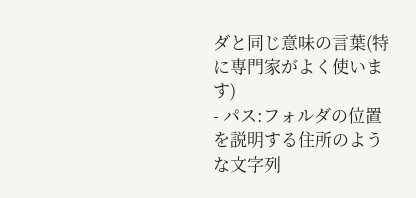ダと同じ意味の言葉(特に専門家がよく使います)
- パス:フォルダの位置を説明する住所のような文字列